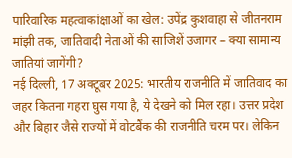पारिवारिक महत्वाकांक्षाओं का खेल: उपेंद्र कुशवाहा से जीतनराम मांझी तक, जातिवादी नेताओं की साजिशें उजागर – क्या सामान्य जातियां जागेंगी?
नई दिल्ली, 17 अक्टूबर 2025: भारतीय राजनीति में जातिवाद का जहर कितना गहरा घुस गया है, ये देखने को मिल रहा। उत्तर प्रदेश और बिहार जैसे राज्यों में वोटबैंक की राजनीति चरम पर। लेकिन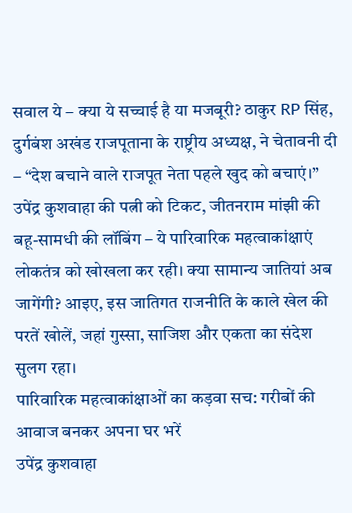सवाल ये – क्या ये सच्चाई है या मजबूरी? ठाकुर RP सिंह, दुर्गबंश अखंड राजपूताना के राष्ट्रीय अध्यक्ष, ने चेतावनी दी – “देश बचाने वाले राजपूत नेता पहले खुद को बचाएं।” उपेंद्र कुशवाहा की पत्नी को टिकट, जीतनराम मांझी की बहू-सामधी की लॉबिंग – ये पारिवारिक महत्वाकांक्षाएं लोकतंत्र को खोखला कर रही। क्या सामान्य जातियां अब जागेंगी? आइए, इस जातिगत राजनीति के काले खेल की परतें खोलें, जहां गुस्सा, साजिश और एकता का संदेश सुलग रहा।
पारिवारिक महत्वाकांक्षाओं का कड़वा सच: गरीबों की आवाज बनकर अपना घर भरें
उपेंद्र कुशवाहा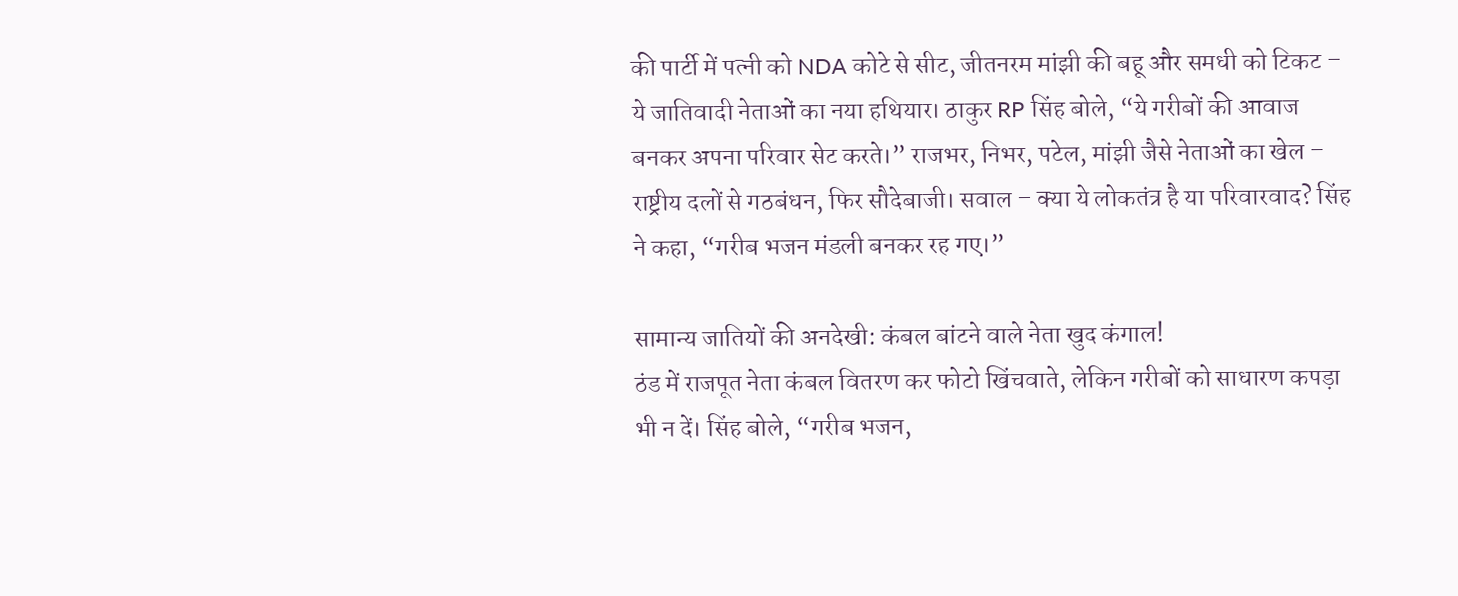की पार्टी में पत्नी को NDA कोटे से सीट, जीतनरम मांझी की बहू और समधी को टिकट – ये जातिवादी नेताओं का नया हथियार। ठाकुर RP सिंह बोले, “ये गरीबों की आवाज बनकर अपना परिवार सेट करते।” राजभर, निभर, पटेल, मांझी जैसे नेताओं का खेल – राष्ट्रीय दलों से गठबंधन, फिर सौदेबाजी। सवाल – क्या ये लोकतंत्र है या परिवारवाद? सिंह ने कहा, “गरीब भजन मंडली बनकर रह गए।”

सामान्य जातियों की अनदेखी: कंबल बांटने वाले नेता खुद कंगाल!
ठंड में राजपूत नेता कंबल वितरण कर फोटो खिंचवाते, लेकिन गरीबों को साधारण कपड़ा भी न दें। सिंह बोले, “गरीब भजन,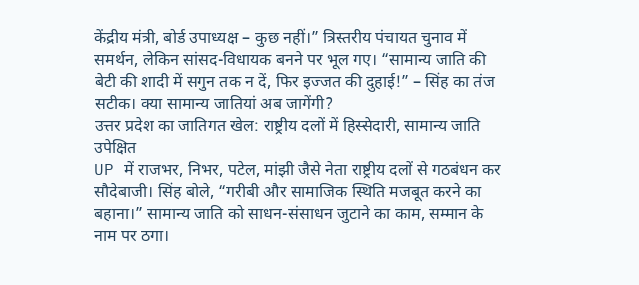केंद्रीय मंत्री, बोर्ड उपाध्यक्ष – कुछ नहीं।” त्रिस्तरीय पंचायत चुनाव में समर्थन, लेकिन सांसद-विधायक बनने पर भूल गए। “सामान्य जाति की बेटी की शादी में सगुन तक न दें, फिर इज्जत की दुहाई!” – सिंह का तंज सटीक। क्या सामान्य जातियां अब जागेंगी?
उत्तर प्रदेश का जातिगत खेल: राष्ट्रीय दलों में हिस्सेदारी, सामान्य जाति उपेक्षित
UP में राजभर, निभर, पटेल, मांझी जैसे नेता राष्ट्रीय दलों से गठबंधन कर सौदेबाजी। सिंह बोले, “गरीबी और सामाजिक स्थिति मजबूत करने का बहाना।” सामान्य जाति को साधन-संसाधन जुटाने का काम, सम्मान के नाम पर ठगा।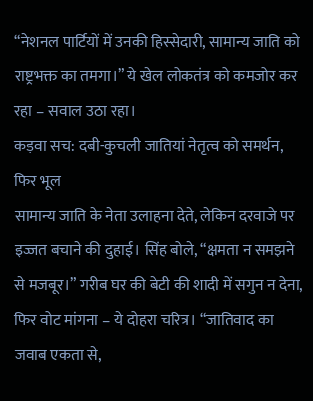“नेशनल पार्टियों में उनकी हिस्सेदारी, सामान्य जाति को राष्ट्रभक्त का तमगा।” ये खेल लोकतंत्र को कमजोर कर रहा – सवाल उठा रहा।
कड़वा सच: दबी-कुचली जातियां नेतृत्व को समर्थन, फिर भूल
सामान्य जाति के नेता उलाहना देते, लेकिन दरवाजे पर इज्जत बचाने की दुहाई। सिंह बोले, “क्षमता न समझने से मजबूर।” गरीब घर की बेटी की शादी में सगुन न देना, फिर वोट मांगना – ये दोहरा चरित्र। “जातिवाद का जवाब एकता से,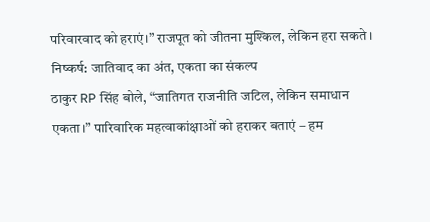परिवारवाद को हराएं।” राजपूत को जीतना मुश्किल, लेकिन हरा सकते।
निष्कर्ष: जातिवाद का अंत, एकता का संकल्प
ठाकुर RP सिंह बोले, “जातिगत राजनीति जटिल, लेकिन समाधान एकता।” पारिवारिक महत्वाकांक्षाओं को हराकर बताएं – हम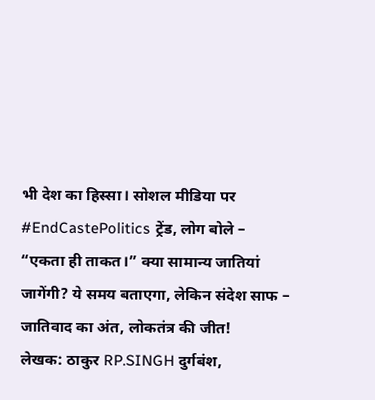भी देश का हिस्सा। सोशल मीडिया पर #EndCastePolitics ट्रेंड, लोग बोले – “एकता ही ताकत।” क्या सामान्य जातियां जागेंगी? ये समय बताएगा, लेकिन संदेश साफ – जातिवाद का अंत, लोकतंत्र की जीत!
लेखक: ठाकुर RP.SINGH दुर्गबंश,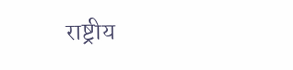राष्ट्रीय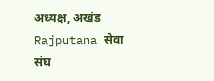अध्यक्ष, अखंड Rajputana सेवा संघ